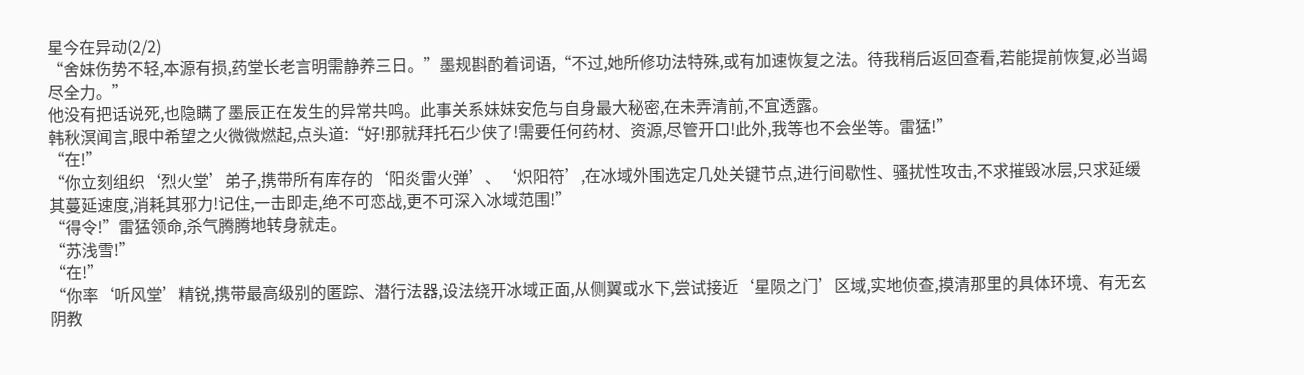星今在异动(2/2)
“舍妹伤势不轻,本源有损,药堂长老言明需静养三日。”墨规斟酌着词语,“不过,她所修功法特殊,或有加速恢复之法。待我稍后返回查看,若能提前恢复,必当竭尽全力。”
他没有把话说死,也隐瞒了墨辰正在发生的异常共鸣。此事关系妹妹安危与自身最大秘密,在未弄清前,不宜透露。
韩秋溟闻言,眼中希望之火微微燃起,点头道:“好!那就拜托石少侠了!需要任何药材、资源,尽管开口!此外,我等也不会坐等。雷猛!”
“在!”
“你立刻组织‘烈火堂’弟子,携带所有库存的‘阳炎雷火弹’、‘炽阳符’,在冰域外围选定几处关键节点,进行间歇性、骚扰性攻击,不求摧毁冰层,只求延缓其蔓延速度,消耗其邪力!记住,一击即走,绝不可恋战,更不可深入冰域范围!”
“得令!”雷猛领命,杀气腾腾地转身就走。
“苏浅雪!”
“在!”
“你率‘听风堂’精锐,携带最高级别的匿踪、潜行法器,设法绕开冰域正面,从侧翼或水下,尝试接近‘星陨之门’区域,实地侦查,摸清那里的具体环境、有无玄阴教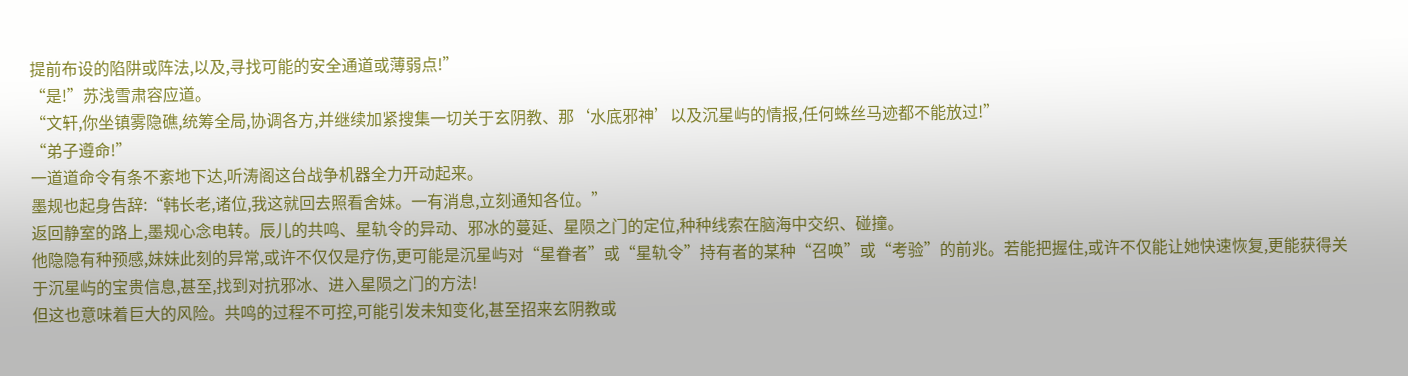提前布设的陷阱或阵法,以及,寻找可能的安全通道或薄弱点!”
“是!”苏浅雪肃容应道。
“文轩,你坐镇雾隐礁,统筹全局,协调各方,并继续加紧搜集一切关于玄阴教、那‘水底邪神’以及沉星屿的情报,任何蛛丝马迹都不能放过!”
“弟子遵命!”
一道道命令有条不紊地下达,听涛阁这台战争机器全力开动起来。
墨规也起身告辞:“韩长老,诸位,我这就回去照看舍妹。一有消息,立刻通知各位。”
返回静室的路上,墨规心念电转。辰儿的共鸣、星轨令的异动、邪冰的蔓延、星陨之门的定位,种种线索在脑海中交织、碰撞。
他隐隐有种预感,妹妹此刻的异常,或许不仅仅是疗伤,更可能是沉星屿对“星眷者”或“星轨令”持有者的某种“召唤”或“考验”的前兆。若能把握住,或许不仅能让她快速恢复,更能获得关于沉星屿的宝贵信息,甚至,找到对抗邪冰、进入星陨之门的方法!
但这也意味着巨大的风险。共鸣的过程不可控,可能引发未知变化,甚至招来玄阴教或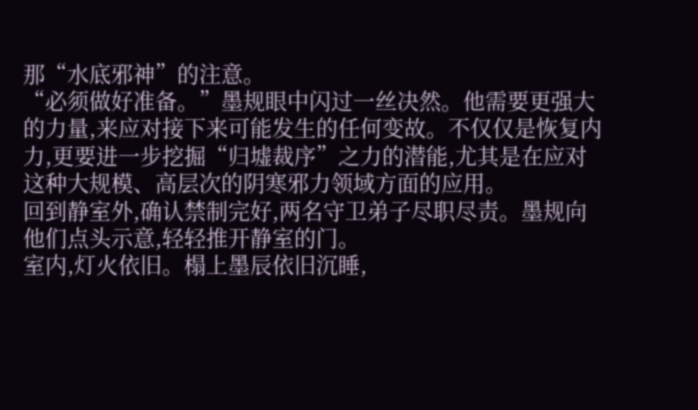那“水底邪神”的注意。
“必须做好准备。”墨规眼中闪过一丝决然。他需要更强大的力量,来应对接下来可能发生的任何变故。不仅仅是恢复内力,更要进一步挖掘“归墟裁序”之力的潜能,尤其是在应对这种大规模、高层次的阴寒邪力领域方面的应用。
回到静室外,确认禁制完好,两名守卫弟子尽职尽责。墨规向他们点头示意,轻轻推开静室的门。
室内,灯火依旧。榻上墨辰依旧沉睡,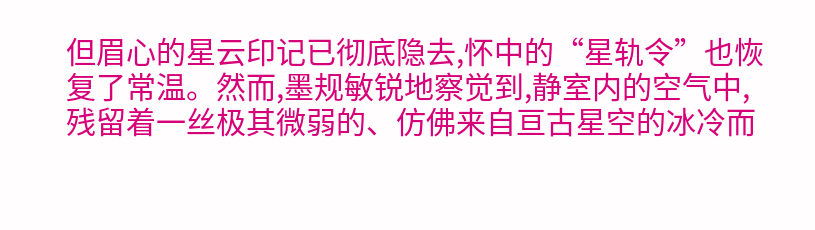但眉心的星云印记已彻底隐去,怀中的“星轨令”也恢复了常温。然而,墨规敏锐地察觉到,静室内的空气中,残留着一丝极其微弱的、仿佛来自亘古星空的冰冷而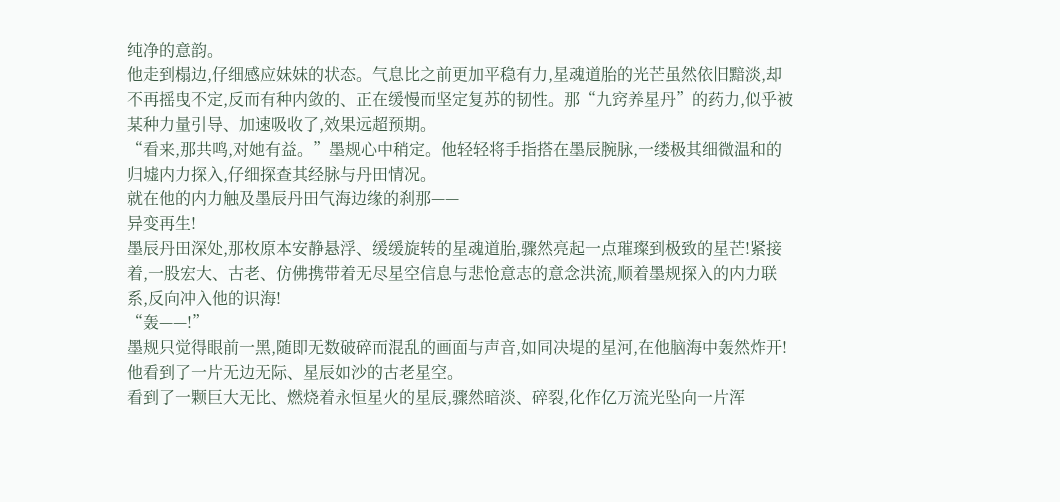纯净的意韵。
他走到榻边,仔细感应妹妹的状态。气息比之前更加平稳有力,星魂道胎的光芒虽然依旧黯淡,却不再摇曳不定,反而有种内敛的、正在缓慢而坚定复苏的韧性。那“九窍养星丹”的药力,似乎被某种力量引导、加速吸收了,效果远超预期。
“看来,那共鸣,对她有益。”墨规心中稍定。他轻轻将手指搭在墨辰腕脉,一缕极其细微温和的归墟内力探入,仔细探查其经脉与丹田情况。
就在他的内力触及墨辰丹田气海边缘的刹那——
异变再生!
墨辰丹田深处,那枚原本安静悬浮、缓缓旋转的星魂道胎,骤然亮起一点璀璨到极致的星芒!紧接着,一股宏大、古老、仿佛携带着无尽星空信息与悲怆意志的意念洪流,顺着墨规探入的内力联系,反向冲入他的识海!
“轰——!”
墨规只觉得眼前一黑,随即无数破碎而混乱的画面与声音,如同决堤的星河,在他脑海中轰然炸开!
他看到了一片无边无际、星辰如沙的古老星空。
看到了一颗巨大无比、燃烧着永恒星火的星辰,骤然暗淡、碎裂,化作亿万流光坠向一片浑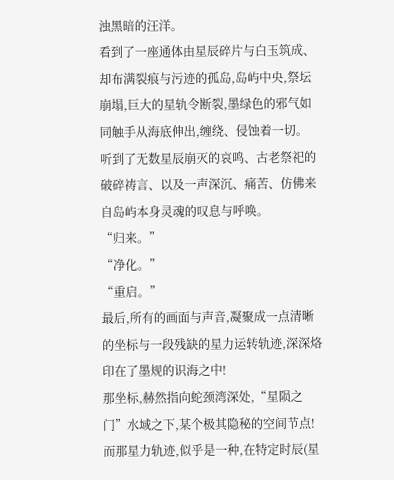浊黑暗的汪洋。
看到了一座通体由星辰碎片与白玉筑成、却布满裂痕与污迹的孤岛,岛屿中央,祭坛崩塌,巨大的星轨令断裂,墨绿色的邪气如同触手从海底伸出,缠绕、侵蚀着一切。
听到了无数星辰崩灭的哀鸣、古老祭祀的破碎祷言、以及一声深沉、痛苦、仿佛来自岛屿本身灵魂的叹息与呼唤。
“归来。”
“净化。”
“重启。”
最后,所有的画面与声音,凝聚成一点清晰的坐标与一段残缺的星力运转轨迹,深深烙印在了墨规的识海之中!
那坐标,赫然指向蛇颈湾深处,“星陨之门”水域之下,某个极其隐秘的空间节点!
而那星力轨迹,似乎是一种,在特定时辰(星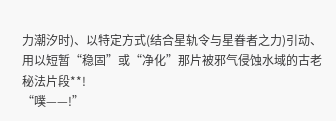力潮汐时)、以特定方式(结合星轨令与星眷者之力)引动、用以短暂“稳固”或“净化”那片被邪气侵蚀水域的古老秘法片段**!
“噗——!”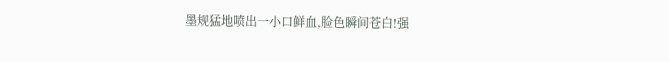墨规猛地喷出一小口鲜血,脸色瞬间苍白!强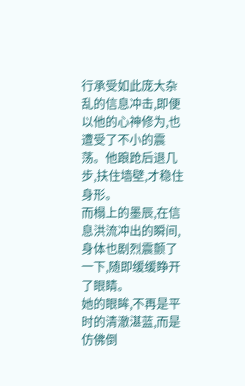行承受如此庞大杂乱的信息冲击,即便以他的心神修为,也遭受了不小的震荡。他踉跄后退几步,扶住墙壁,才稳住身形。
而榻上的墨辰,在信息洪流冲出的瞬间,身体也剧烈震颤了一下,随即缓缓睁开了眼睛。
她的眼眸,不再是平时的清澈湛蓝,而是仿佛倒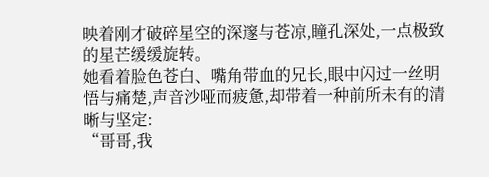映着刚才破碎星空的深邃与苍凉,瞳孔深处,一点极致的星芒缓缓旋转。
她看着脸色苍白、嘴角带血的兄长,眼中闪过一丝明悟与痛楚,声音沙哑而疲惫,却带着一种前所未有的清晰与坚定:
“哥哥,我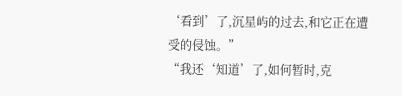‘看到’了,沉星屿的过去,和它正在遭受的侵蚀。”
“我还‘知道’了,如何暂时,克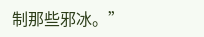制那些邪冰。”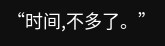“时间,不多了。”